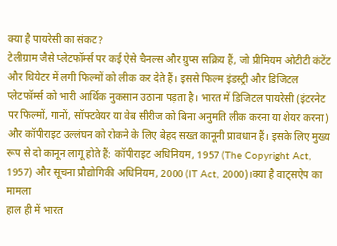क्या है पायरेसी का संकट?
टेलीग्राम जैसे प्लेटफॉर्म्स पर कई ऐसे चैनल्स और ग्रुप्स सक्रिय हैं, जो प्रीमियम ओटीटी कंटेंट और थियेटर में लगी फिल्मों को लीक कर देते हैं। इससे फिल्म इंडस्ट्री और डिजिटल प्लेटफॉर्म्स को भारी आर्थिक नुकसान उठाना पड़ता है। भारत में डिजिटल पायरेसी (इंटरनेट पर फिल्मों, गानों, सॉफ्टवेयर या वेब सीरीज को बिना अनुमति लीक करना या शेयर करना) और कॉपीराइट उल्लंघन को रोकने के लिए बेहद सख्त कानूनी प्रावधान हैं। इसके लिए मुख्य रूप से दो कानून लागू होते हैं: कॉपीराइट अधिनियम, 1957 (The Copyright Act, 1957) और सूचना प्रौद्योगिकी अधिनियम, 2000 (IT Act, 2000)।क्या है वाट्सऐप का मामला
हाल ही में भारत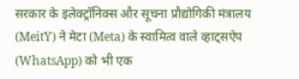सरकार के इलेक्ट्रॉनिक्स और सूचना प्रौद्योगिकी मंत्रालय (MeitY) ने मेटा (Meta) के स्वामित्व वाले व्हाट्सऐप (WhatsApp) को भी एक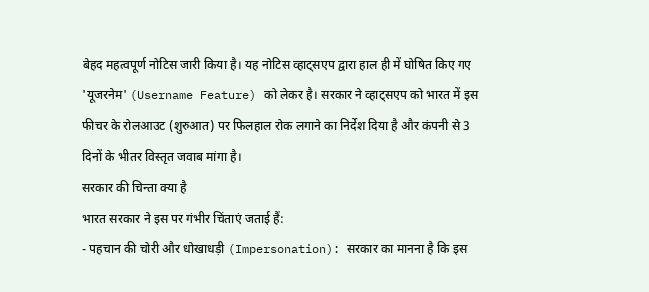बेहद महत्वपूर्ण नोटिस जारी किया है। यह नोटिस व्हाट्सएप द्वारा हाल ही में घोषित किए गए 'यूजरनेम' (Username Feature) को लेकर है। सरकार ने व्हाट्सएप को भारत में इस फीचर के रोलआउट (शुरुआत) पर फिलहाल रोक लगाने का निर्देश दिया है और कंपनी से 3 दिनों के भीतर विस्तृत जवाब मांगा है।
सरकार की चिन्ता क्या है
भारत सरकार ने इस पर गंभीर चिंताएं जताई हैं:
- पहचान की चोरी और धोखाधड़ी (Impersonation): सरकार का मानना है कि इस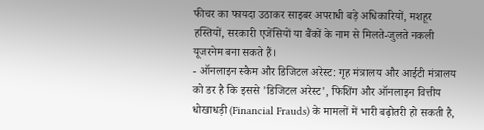फीचर का फायदा उठाकर साइबर अपराधी बड़े अधिकारियों, मशहूर हस्तियों, सरकारी एजेंसियों या बैंकों के नाम से मिलते-जुलते नकली यूजरनेम बना सकते हैं।
- ऑनलाइन स्कैम और डिजिटल अरेस्ट: गृह मंत्रालय और आईटी मंत्रालय को डर है कि इससे 'डिजिटल अरेस्ट', फिशिंग और ऑनलाइन वित्तीय धोखाधड़ी (Financial Frauds) के मामलों में भारी बढ़ोतरी हो सकती है,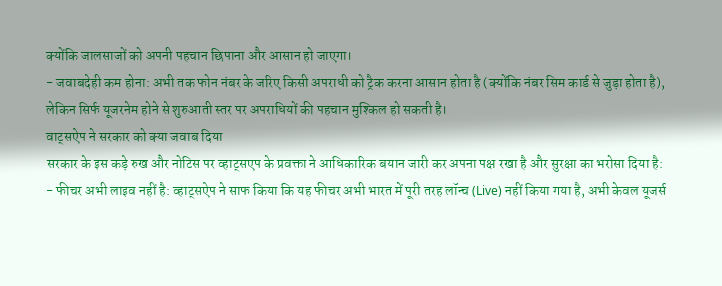क्योंकि जालसाजों को अपनी पहचान छिपाना और आसान हो जाएगा।
- जवाबदेही कम होना: अभी तक फोन नंबर के जरिए किसी अपराधी को ट्रैक करना आसान होता है (क्योंकि नंबर सिम कार्ड से जुड़ा होता है), लेकिन सिर्फ यूजरनेम होने से शुरुआती स्तर पर अपराधियों की पहचान मुश्किल हो सकती है।
वाट्सऐप ने सरकार को क्या जवाब दिया
सरकार के इस कड़े रुख और नोटिस पर व्हाट्सएप के प्रवक्ता ने आधिकारिक बयान जारी कर अपना पक्ष रखा है और सुरक्षा का भरोसा दिया है:
- फीचर अभी लाइव नहीं है: व्हाट्सऐप ने साफ किया कि यह फीचर अभी भारत में पूरी तरह लॉन्च (Live) नहीं किया गया है, अभी केवल यूजर्स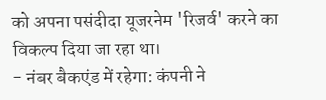को अपना पसंदीदा यूजरनेम 'रिजर्व' करने का विकल्प दिया जा रहा था।
- नंबर बैकएंड में रहेगा: कंपनी ने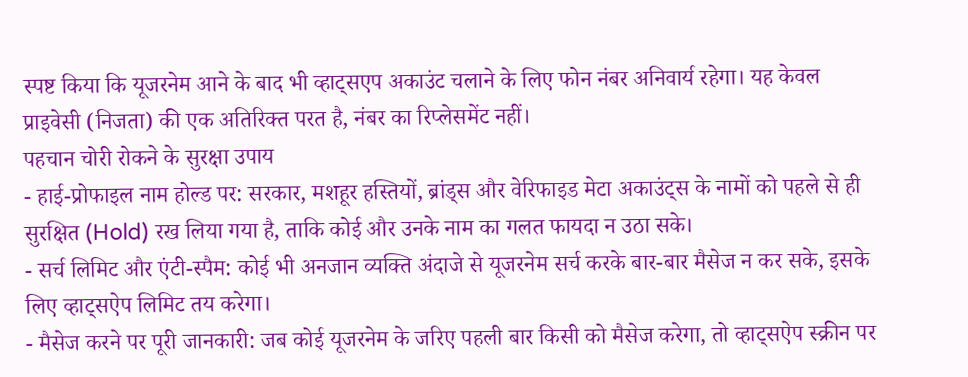स्पष्ट किया कि यूजरनेम आने के बाद भी व्हाट्सएप अकाउंट चलाने के लिए फोन नंबर अनिवार्य रहेगा। यह केवल प्राइवेसी (निजता) की एक अतिरिक्त परत है, नंबर का रिप्लेसमेंट नहीं।
पहचान चोरी रोकने के सुरक्षा उपाय
- हाई-प्रोफाइल नाम होल्ड पर: सरकार, मशहूर हस्तियों, ब्रांड्स और वेरिफाइड मेटा अकाउंट्स के नामों को पहले से ही सुरक्षित (Hold) रख लिया गया है, ताकि कोई और उनके नाम का गलत फायदा न उठा सके।
- सर्च लिमिट और एंटी-स्पैम: कोई भी अनजान व्यक्ति अंदाजे से यूजरनेम सर्च करके बार-बार मैसेज न कर सके, इसके लिए व्हाट्सऐप लिमिट तय करेगा।
- मैसेज करने पर पूरी जानकारी: जब कोई यूजरनेम के जरिए पहली बार किसी को मैसेज करेगा, तो व्हाट्सऐप स्क्रीन पर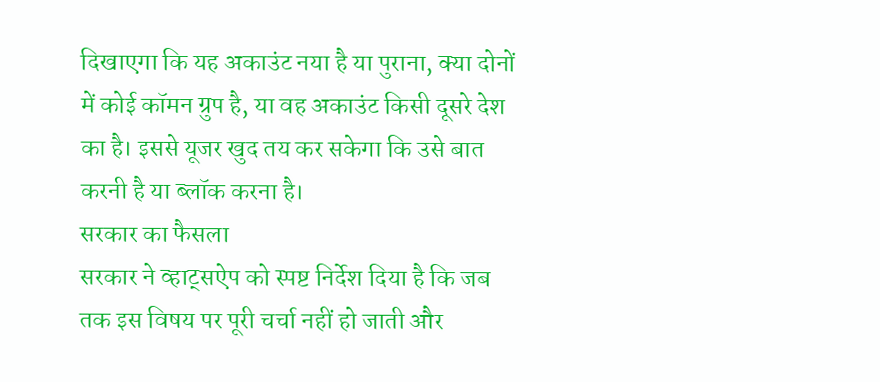दिखाएगा कि यह अकाउंट नया है या पुराना, क्या दोनों में कोई कॉमन ग्रुप है, या वह अकाउंट किसी दूसरे देश का है। इससे यूजर खुद तय कर सकेगा कि उसे बात करनी है या ब्लॉक करना है।
सरकार का फैसला
सरकार ने व्हाट्सऐप को स्पष्ट निर्देश दिया है कि जब तक इस विषय पर पूरी चर्चा नहीं हो जाती और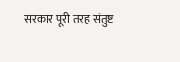सरकार पूरी तरह संतुष्ट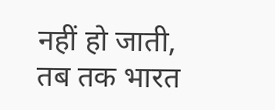नहीं हो जाती, तब तक भारत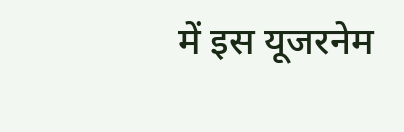में इस यूजरनेम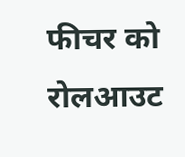फीचर को रोलआउट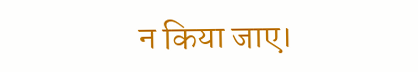न किया जाए।